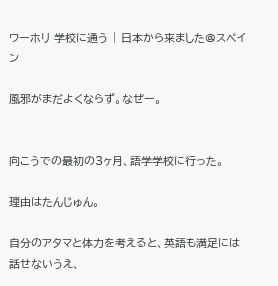ワーホリ 学校に通う | 日本から来ました@スペイン

風邪がまだよくならず。なぜー。


向こうでの最初の3ヶ月、語学学校に行った。

理由はたんじゅん。

自分のアタマと体力を考えると、英語も満足には話せないうえ、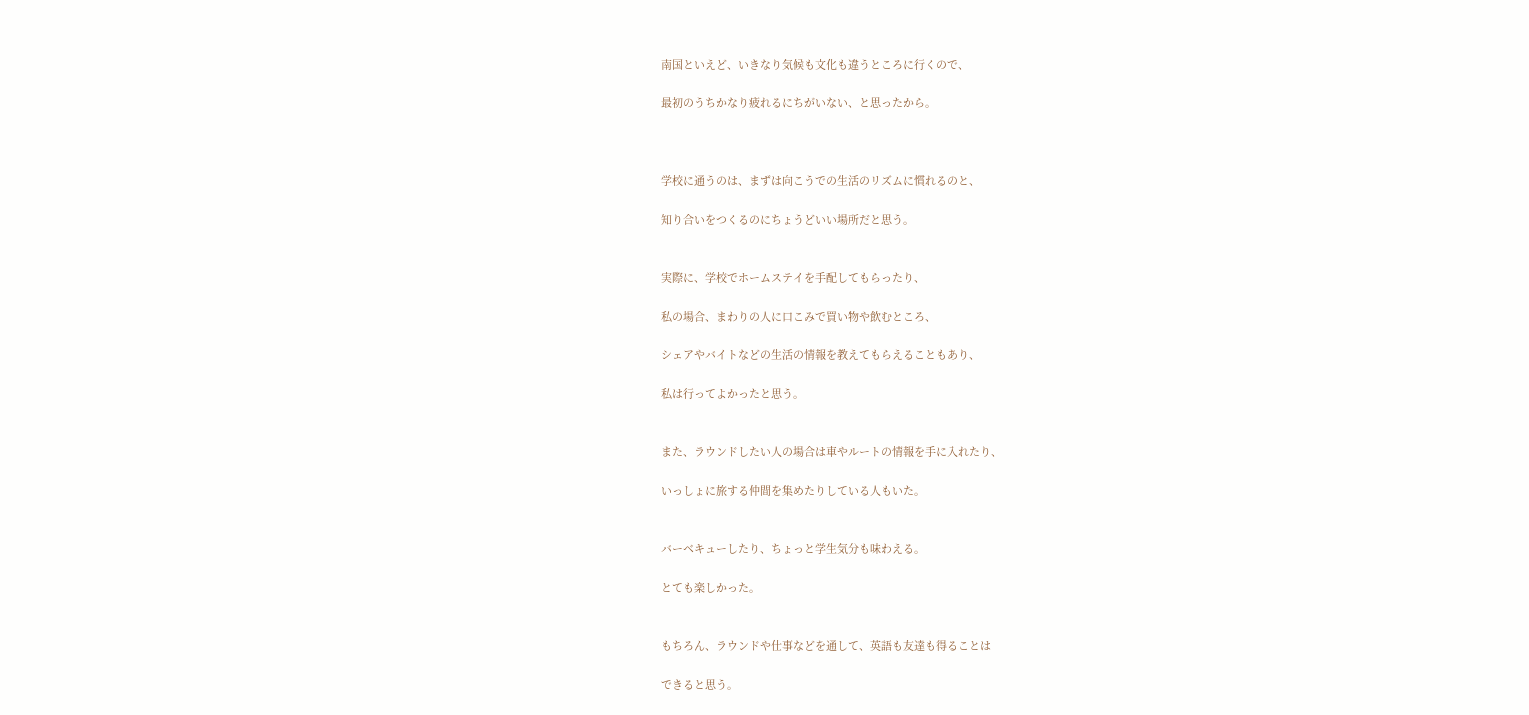南国といえど、いきなり気候も文化も違うところに行くので、

最初のうちかなり疲れるにちがいない、と思ったから。



学校に通うのは、まずは向こうでの生活のリズムに慣れるのと、

知り合いをつくるのにちょうどいい場所だと思う。


実際に、学校でホームステイを手配してもらったり、

私の場合、まわりの人に口こみで買い物や飲むところ、

シェアやバイトなどの生活の情報を教えてもらえることもあり、

私は行ってよかったと思う。


また、ラウンドしたい人の場合は車やルートの情報を手に入れたり、

いっしょに旅する仲間を集めたりしている人もいた。


バーベキューしたり、ちょっと学生気分も味わえる。

とても楽しかった。


もちろん、ラウンドや仕事などを通して、英語も友達も得ることは

できると思う。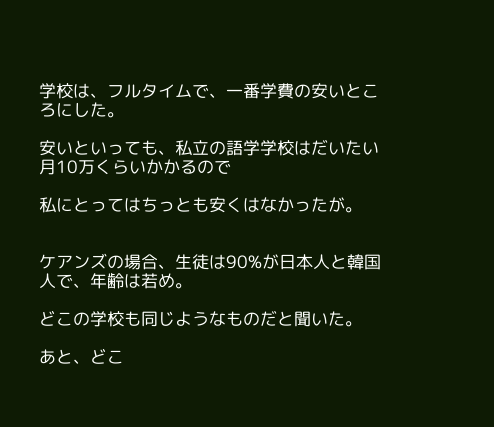学校は、フルタイムで、一番学費の安いところにした。

安いといっても、私立の語学学校はだいたい月10万くらいかかるので

私にとってはちっとも安くはなかったが。


ケアンズの場合、生徒は90%が日本人と韓国人で、年齢は若め。

どこの学校も同じようなものだと聞いた。

あと、どこ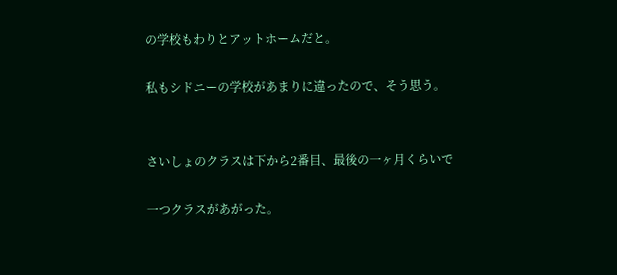の学校もわりとアットホームだと。

私もシドニーの学校があまりに違ったので、そう思う。


さいしょのクラスは下から2番目、最後の一ヶ月くらいで

一つクラスがあがった。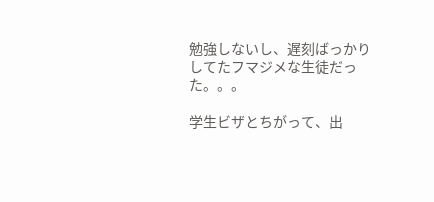勉強しないし、遅刻ばっかりしてたフマジメな生徒だった。。。

学生ビザとちがって、出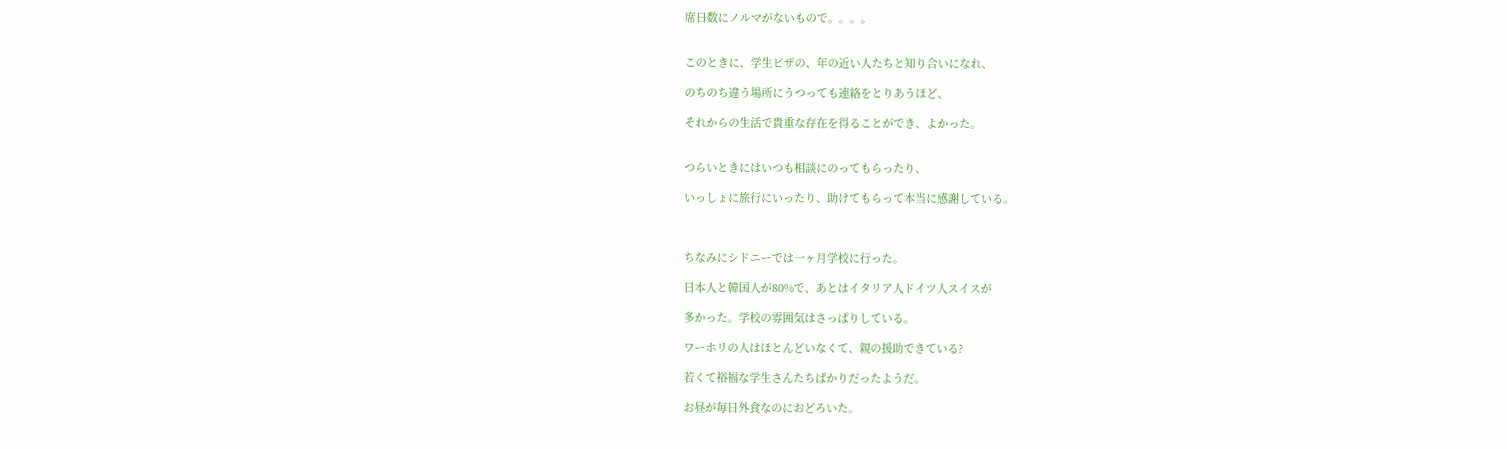席日数にノルマがないもので。。。。


このときに、学生ビザの、年の近い人たちと知り合いになれ、

のちのち違う場所にうつっても連絡をとりあうほど、

それからの生活で貴重な存在を得ることができ、よかった。


つらいときにはいつも相談にのってもらったり、

いっしょに旅行にいったり、助けてもらって本当に感謝している。



ちなみにシドニーでは一ヶ月学校に行った。

日本人と韓国人が80%で、あとはイタリア人ドイツ人スイスが

多かった。学校の雰囲気はさっぱりしている。

ワーホリの人はほとんどいなくて、親の援助できている?

若くて裕福な学生さんたちばかりだったようだ。

お昼が毎日外食なのにおどろいた。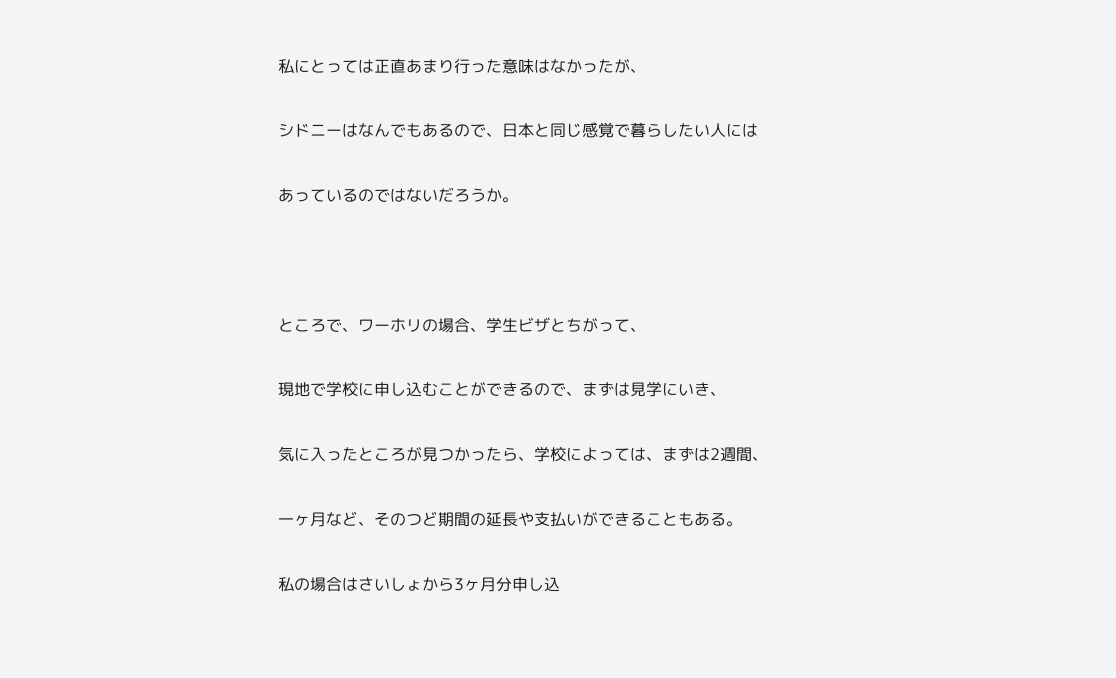私にとっては正直あまり行った意味はなかったが、

シドニーはなんでもあるので、日本と同じ感覚で暮らしたい人には

あっているのではないだろうか。



ところで、ワーホリの場合、学生ビザとちがって、

現地で学校に申し込むことができるので、まずは見学にいき、

気に入ったところが見つかったら、学校によっては、まずは2週間、

一ヶ月など、そのつど期間の延長や支払いができることもある。

私の場合はさいしょから3ヶ月分申し込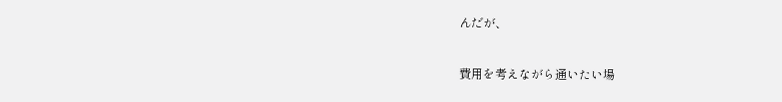んだが、

費用を考えながら通いたい場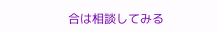合は相談してみる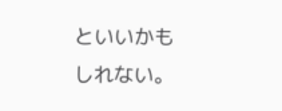といいかもしれない。